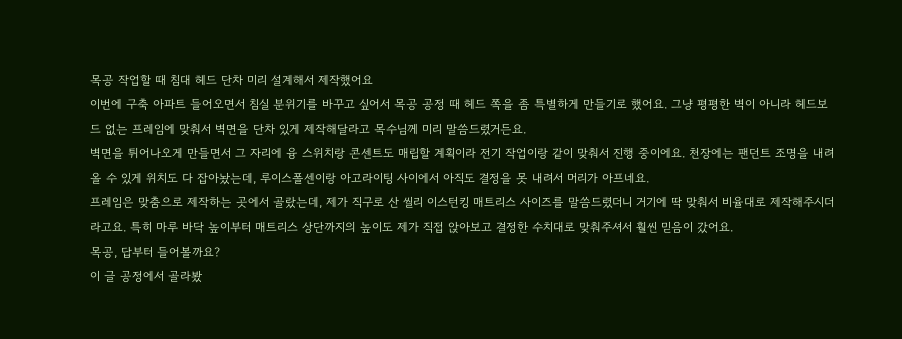목공 작업할 때 침대 헤드 단차 미리 설계해서 제작했어요
이번에 구축 아파트 들어오면서 침실 분위기를 바꾸고 싶어서 목공 공정 때 헤드 쪽을 좀 특별하게 만들기로 했어요. 그냥 평평한 벽이 아니라 헤드보드 없는 프레임에 맞춰서 벽면을 단차 있게 제작해달라고 목수님께 미리 말씀드렸거든요.
벽면을 튀어나오게 만들면서 그 자리에 융 스위치랑 콘센트도 매립할 계획이라 전기 작업이랑 같이 맞춰서 진행 중이에요. 천장에는 팬던트 조명을 내려올 수 있게 위치도 다 잡아놨는데, 루이스폴센이랑 아고라이팅 사이에서 아직도 결정을 못 내려서 머리가 아프네요.
프레임은 맞춤으로 제작하는 곳에서 골랐는데, 제가 직구로 산 씰리 이스턴킹 매트리스 사이즈를 말씀드렸더니 거기에 딱 맞춰서 비율대로 제작해주시더라고요. 특히 마루 바닥 높이부터 매트리스 상단까지의 높이도 제가 직접 앉아보고 결정한 수치대로 맞춰주셔서 훨씬 믿음이 갔어요.
목공, 답부터 들어볼까요?
이 글 공정에서 골라봤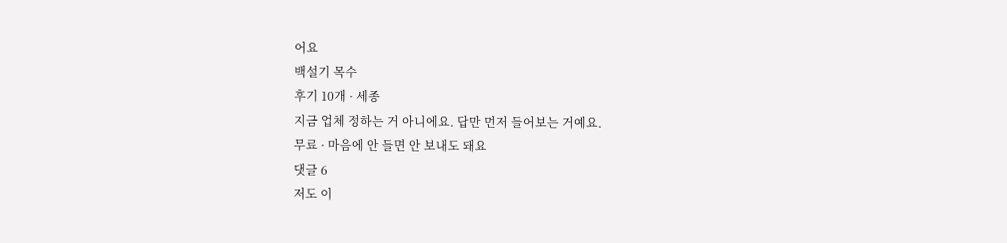어요
백설기 목수
후기 10개 · 세종
지금 업체 정하는 거 아니에요. 답만 먼저 들어보는 거예요.
무료 · 마음에 안 들면 안 보내도 돼요
댓글 6
저도 이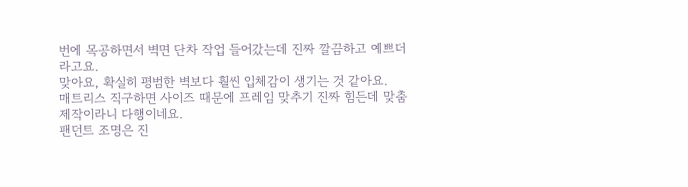번에 목공하면서 벽면 단차 작업 들어갔는데 진짜 깔끔하고 예쁘더라고요.
맞아요, 확실히 평범한 벽보다 훨씬 입체감이 생기는 것 같아요.
매트리스 직구하면 사이즈 때문에 프레임 맞추기 진짜 힘든데 맞춤 제작이라니 다행이네요.
팬던트 조명은 진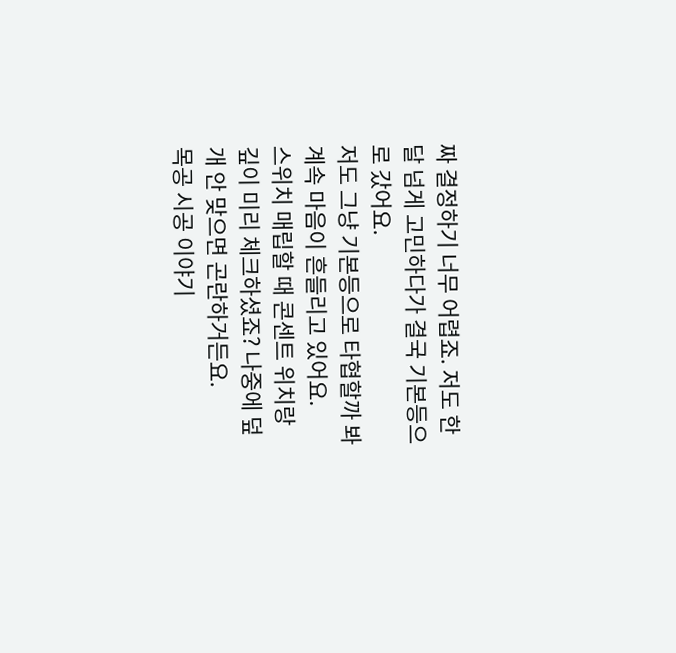짜 결정하기 너무 어렵죠. 저도 한 달 넘게 고민하다가 결국 기본등으로 갔어요.
저도 그냥 기본등으로 타협할까 봐 계속 마음이 흔들리고 있어요.
스위치 매립할 때 콘센트 위치랑 깊이 미리 체크하셨죠? 나중에 덮개 안 맞으면 곤란하거든요.
목공 시공 이야기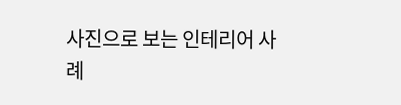사진으로 보는 인테리어 사례